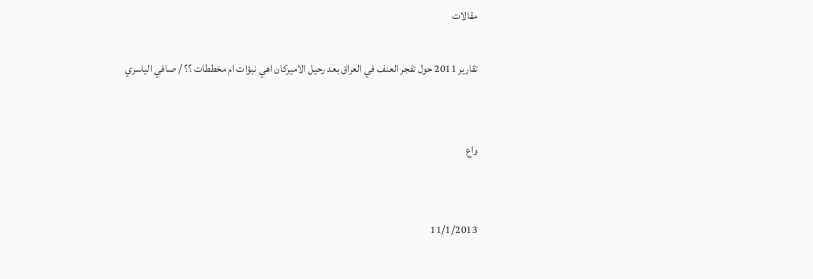مقالات

تقارير 2011 حول تفجر العنف في العراق بعد رحيل الاميرکان اهي نبؤات ام مخططات ؟؟ / صافي الياسري


واع


11/1/2013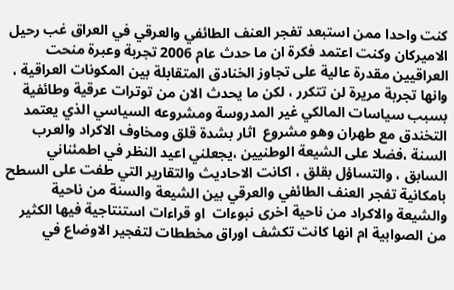کنت واحدا ممن استبعد تفجر العنف الطائفي والعرقي في العراق غب رحيل الاميرکان وکنت اعتمد فکرة ان ما حدث عام 2006 تجربة وعبرة منحت العراقيين مقدرة عالية علی تجاوز الخنادق المتقابلة بين المکونات العراقية ، وانها تجربة مريرة لن تتکرر ، لکن ما يحدث الان من توترات عرقية وطائفية بسبب سياسات المالکي غير المدروسة ومشروعه السياسي الذي يعتمد التخندق مع طهران وهو مشروع  اثار بشدة قلق ومخاوف الاکراد والعرب السنة ،فضلا علی الشيعة الوطنيين ،يجعلني اعيد النظر في اطمئناني السابق ، والتساؤل بقلق ، اکانت الاحاديث والتقارير التي طفت علی السطح بامکانية تفجر العنف الطائفي والعرقي بين الشيعة والسنة من ناحية والشيعة والاکراد من ناحية اخری نبوءات  او قراءات استنتاجية فيها الکثير من الصوابية ام انها کانت تکشف اوراق مخططات لتفجير الاوضاع في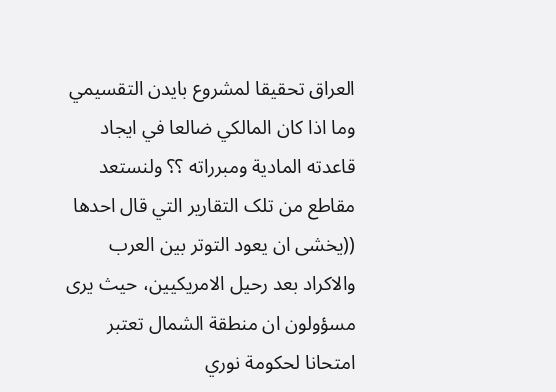العراق تحقيقا لمشروع بايدن التقسيمي وما اذا کان المالکي ضالعا في ايجاد قاعدته المادية ومبرراته ؟؟ ولنستعد مقاطع من تلک التقارير التي قال احدها
((يخشی ان يعود التوتر بين العرب والاکراد بعد رحيل الامريکيين، حيث يری مسؤولون ان منطقة الشمال تعتبر امتحانا لحکومة نوري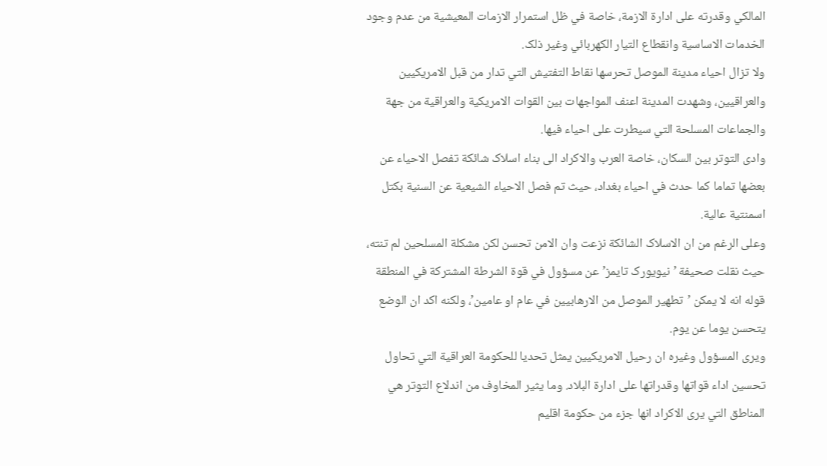المالکي وقدرته علی ادارة الازمة، خاصة في ظل استمرار الازمات المعيشية من عدم وجود الخدمات الاساسية وانقطاع التيار الکهربائي وغير ذلک.
ولا تزال احياء مدينة الموصل تحرسها نقاط التفتيش التي تدار من قبل الامريکيين والعراقيين، وشهدت المدينة اعنف المواجهات بين القوات الامريکية والعراقية من جهة والجماعات المسلحة التي سيطرت علی احياء فيها.
وادی التوتر بين السکان، خاصة العرب والاکراد الی بناء اسلاک شائکة تفصل الاحياء عن بعضها تماما کما حدث في احياء بغداد، حيث تم فصل الاحياء الشيعية عن السنية بکتل اسمنتية عالية.
وعلی الرغم من ان الاسلاک الشائکة نزعت وان الامن تحسن لکن مشکلة المسلحين لم تنته، حيث نقلت صحيفة ’نيويورک تايمز’ عن مسؤول في قوة الشرطة المشترکة في المنطقة قوله انه لا يمکن ’تطهير الموصل من الارهابيين في عام او عامين’، ولکنه اکد ان الوضع يتحسن يوما عن يوم.
ويری المسؤول وغيره ان رحيل الامريکيين يمثل تحديا للحکومة العراقية التي تحاول تحسين اداء قواتها وقدراتها علی ادارة البلاد. وما يثير المخاوف من اندلاع التوتر هي المناطق التي يری الاکراد انها جزء من حکومة اقليم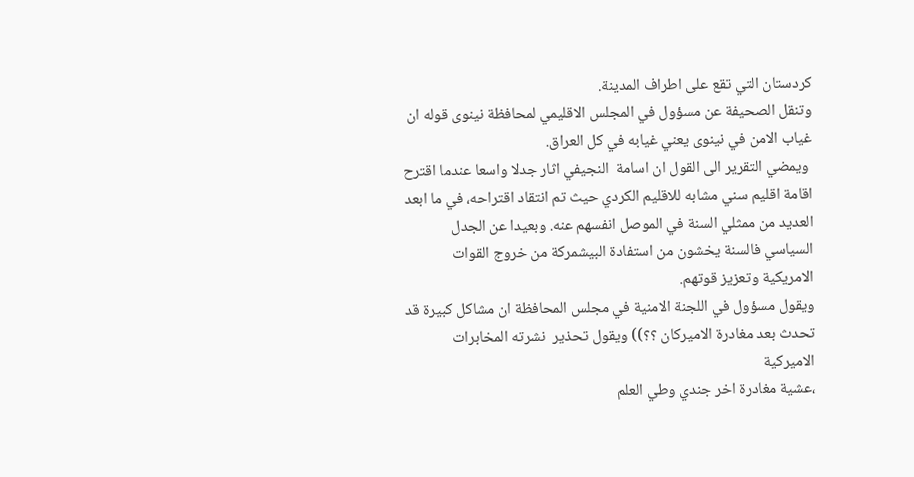کردستان التي تقع علی اطراف المدينة.
وتنقل الصحيفة عن مسؤول في المجلس الاقليمي لمحافظة نينوی قوله ان غياب الامن في نينوی يعني غيابه في کل العراق.
 ويمضي التقرير الی القول ان اسامة  النجيفي اثار جدلا واسعا عندما اقترح اقامة اقليم سني مشابه للاقليم الکردي حيث تم انتقاد اقتراحه، في ما ابعد العديد من ممثلي السنة في الموصل انفسهم عنه. وبعيدا عن الجدل السياسي فالسنة يخشون من استفادة البيشمرکة من خروج القوات الامريکية وتعزيز قوتهم.
ويقول مسؤول في اللجنة الامنية في مجلس المحافظة ان مشاکل کبيرة قد تحدث بعد مغادرة الاميرکان ؟؟)) ويقول تحذير  نشرته المخابرات الاميرکية
،عشية مغادرة اخر جندي وطي العلم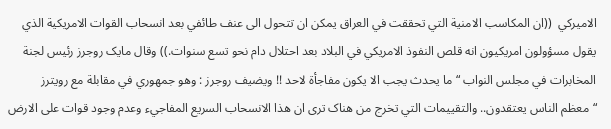الاميرکي  ((ان المکاسب الامنية التي تحققت في العراق يمکن ان تتحول الی عنف طائفي بعد انسحاب القوات الامريکية الذي يقول مسؤولون امريکيون انه قلص النفوذ الامريکي في البلاد بعد احتلال دام نحو تسع سنوات.)) وقال مايک روجرز رئيس لجنة المخابرات في مجلس النواب “ما يحدث يجب الا يکون مفاجأة لاحد !! ويضيف روجرز : وهو جمهوري في مقابلة مع رويترز “معظم الناس يعتقدون.. والتقييمات التي تخرج من هناک تری ان هذا الانسحاب السريع المفاجيء وعدم وجود قوات علی الارض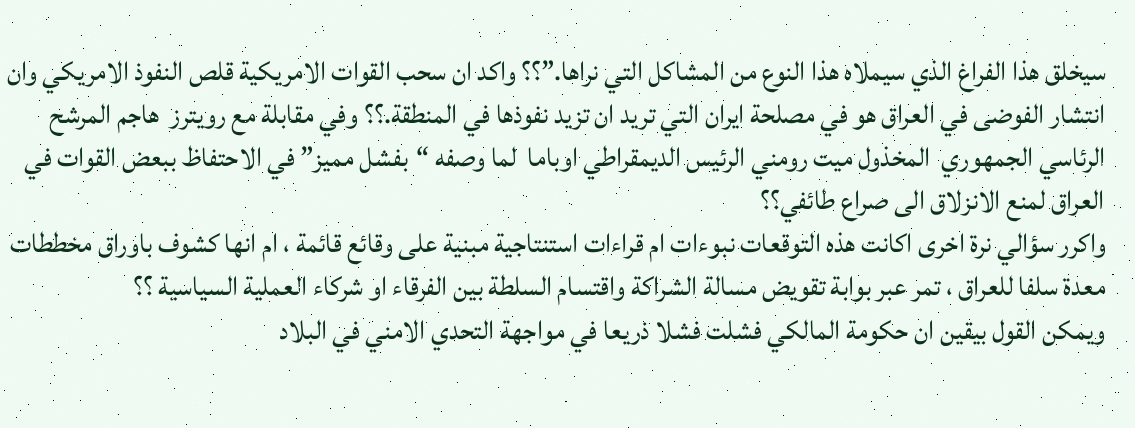سيخلق هذا الفراغ الذي سيملاه هذا النوع من المشاکل التي نراها.”؟؟ واکد ان سحب القوات الامريکية قلص النفوذ الامريکي وان انتشار الفوضی في العراق هو في مصلحة ايران التي تريد ان تزيد نفوذها في المنطقة.؟؟ وفي مقابلة مع رويترز  هاجم المرشح الرئاسي الجمهوري  المخذول ميت رومني الرئيس الديمقراطي اوباما  لما وصفه “بفشل مميز” في الاحتفاظ ببعض القوات في العراق لمنع الانزلاق الی صراع طائفي؟؟
واکرر سؤالي نرة اخری اکانت هذه التوقعات نبوءات ام قراءات استنتاجية مبنية علی وقائع قائمة ، ام انها کشوف باوراق مخططات معدة سلفا للعراق ، تمر عبر بوابة تقويض مسالة الشراکة واقتسام السلطة بين الفرقاء او شرکاء العملية السياسية ؟؟
ويمکن القول بيقين ان حکومة المالکي فشلت فشلا ذريعا في مواجهة التحدي الامني في البلاد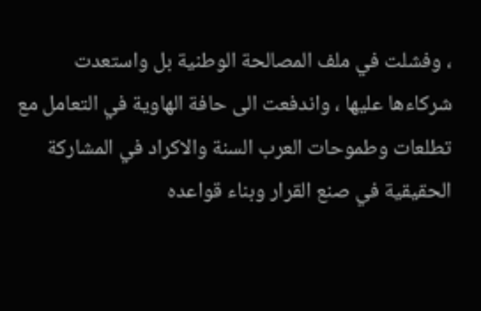، وفشلت في ملف المصالحة الوطنية بل واستعدت شرکاءها عليها ، واندفعت الی حافة الهاوية في التعامل مع تطلعات وطموحات العرب السنة والاکراد في المشارکة الحقيقية في صنع القرار وبناء قواعده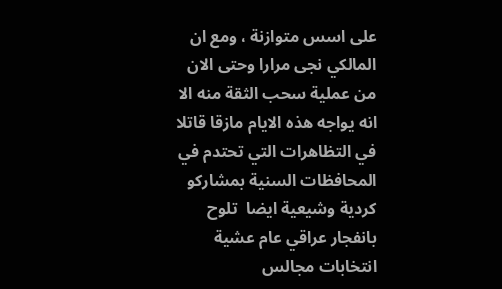علی اسس متوازنة ، ومع ان المالکي نجی مرارا وحتی الان من عملية سحب الثقة منه الا انه يواجه هذه الايام مازقا قاتلا في التظاهرات التي تحتدم في المحافظات السنية بمشارکو کردية وشيعية ايضا  تلوح بانفجار عراقي عام عشية انتخابات مجالس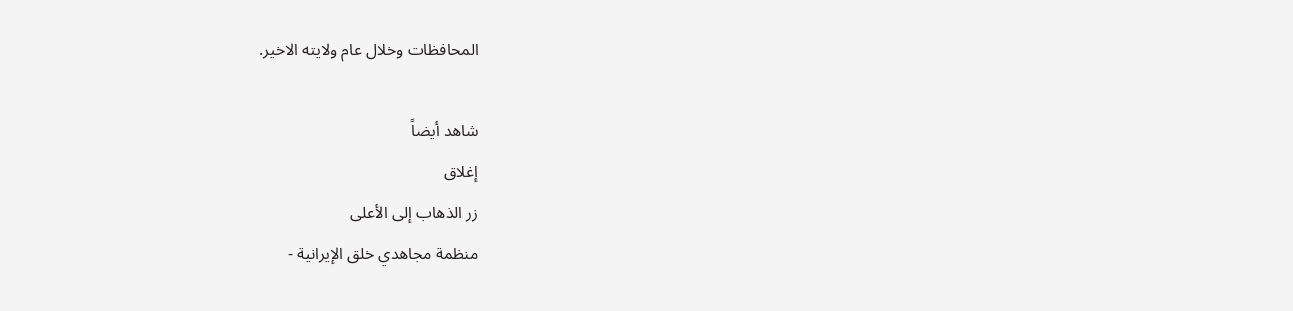المحافظات وخلال عام ولايته الاخير.

شاهد أيضاً
إغلاق
زر الذهاب إلى الأعلى
منظمة مجاهدي خلق الإيرانية -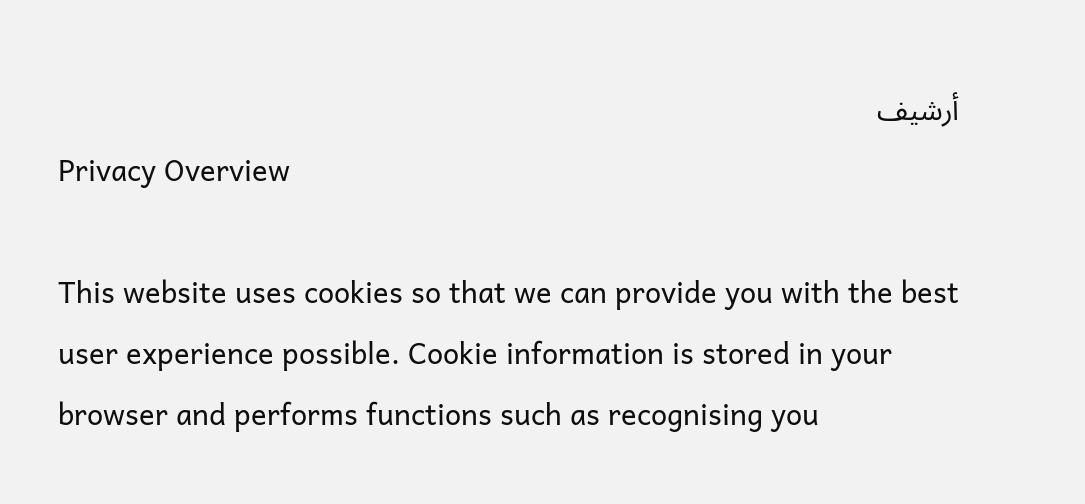أرشیف
Privacy Overview

This website uses cookies so that we can provide you with the best user experience possible. Cookie information is stored in your browser and performs functions such as recognising you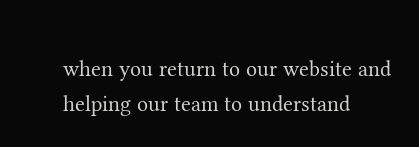when you return to our website and helping our team to understand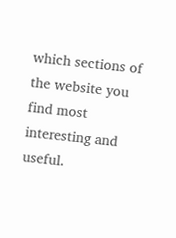which sections of the website you find most interesting and useful.